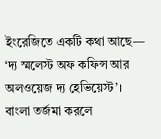ইংরেজিতে একটি কথা আছে— ‘দ্য স্মলেস্ট অফ কফিন্স আর অলওয়েজ দ্য হেভিয়েস্ট’। বাংলা তর্জমা করলে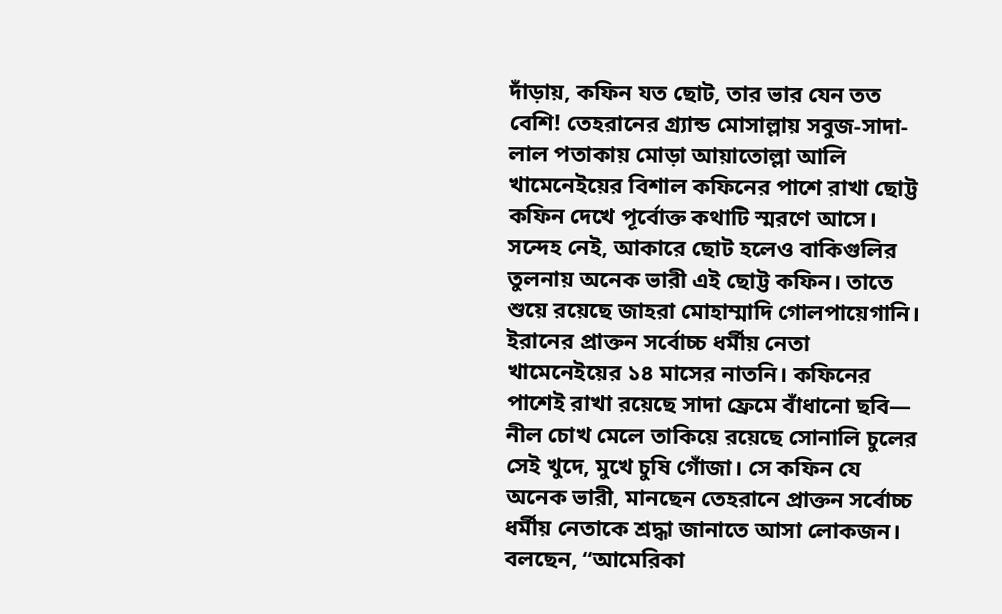দাঁড়ায়, কফিন যত ছোট, তার ভার যেন তত বেশি! তেহরানের গ্র্যান্ড মোসাল্লায় সবুজ-সাদা-লাল পতাকায় মোড়া আয়াতোল্লা আলি খামেনেইয়ের বিশাল কফিনের পাশে রাখা ছোট্ট কফিন দেখে পূর্বোক্ত কথাটি স্মরণে আসে।
সন্দেহ নেই, আকারে ছোট হলেও বাকিগুলির তুলনায় অনেক ভারী এই ছোট্ট কফিন। তাতে শুয়ে রয়েছে জাহরা মোহাম্মাদি গোলপায়েগানি। ইরানের প্রাক্তন সর্বোচ্চ ধর্মীয় নেতা খামেনেইয়ের ১৪ মাসের নাতনি। কফিনের পাশেই রাখা রয়েছে সাদা ফ্রেমে বাঁধানো ছবি— নীল চোখ মেলে তাকিয়ে রয়েছে সোনালি চুলের সেই খুদে, মুখে চুষি গোঁজা। সে কফিন যে অনেক ভারী, মানছেন তেহরানে প্রাক্তন সর্বোচ্চ ধর্মীয় নেতাকে শ্রদ্ধা জানাতে আসা লোকজন। বলছেন, ‘‘আমেরিকা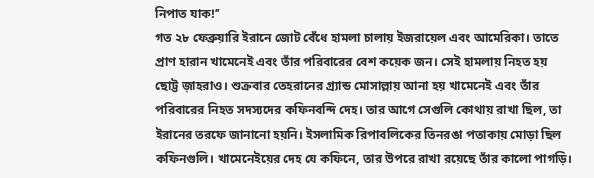নিপাত যাক!’’
গত ২৮ ফেব্রুয়ারি ইরানে জোট বেঁধে হামলা চালায় ইজরায়েল এবং আমেরিকা। তাতে প্রাণ হারান খামেনেই এবং তাঁর পরিবারের বেশ কয়েক জন। সেই হামলায় নিহত হয় ছোট্ট জ়াহরাও। শুক্রবার তেহরানের গ্র্যান্ড মোসাল্লায় আনা হয় খামেনেই এবং তাঁর পরিবারের নিহত সদস্যদের কফিনবন্দি দেহ। তার আগে সেগুলি কোথায় রাখা ছিল, তা ইরানের তরফে জানানো হয়নি। ইসলামিক রিপাবলিকের তিনরঙা পতাকায় মোড়া ছিল কফিনগুলি। খামেনেইয়ের দেহ যে কফিনে, তার উপরে রাখা রয়েছে তাঁর কালো পাগড়ি।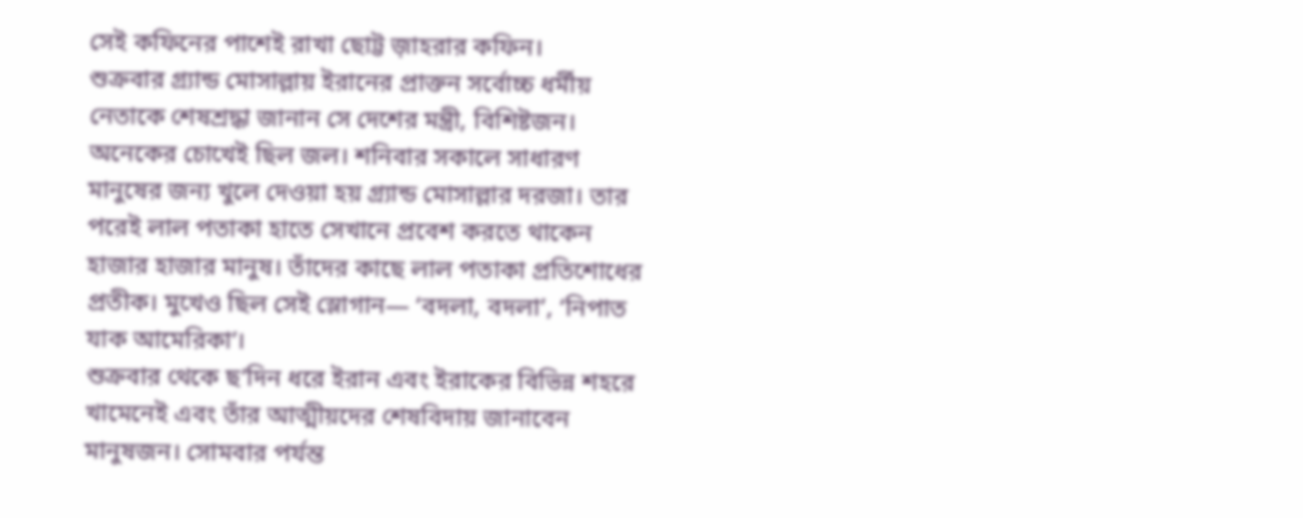সেই কফিনের পাশেই রাখা ছোট্ট জ়াহরার কফিন।
শুক্রবার গ্র্যান্ড মোসাল্লায় ইরানের প্রাক্তন সর্বোচ্চ ধর্মীয় নেতাকে শেষশ্রদ্ধা জানান সে দেশের মন্ত্রী, বিশিষ্টজন। অনেকের চোখেই ছিল জল। শনিবার সকালে সাধারণ মানুষের জন্য খুলে দেওয়া হয় গ্র্যান্ড মোসাল্লার দরজা। তার পরেই লাল পতাকা হাতে সেখানে প্রবেশ করতে থাকেন হাজার হাজার মানুষ। তাঁদের কাছে লাল পতাকা প্রতিশোধের প্রতীক। মুখেও ছিল সেই স্লোগান— ‘বদলা, বদলা’, ‘নিপাত যাক আমেরিকা’।
শুক্রবার থেকে ছ’দিন ধরে ইরান এবং ইরাকের বিভিন্ন শহরে খামেনেই এবং তাঁর আত্মীয়দের শেষবিদায় জানাবেন মানুষজন। সোমবার পর্যন্ত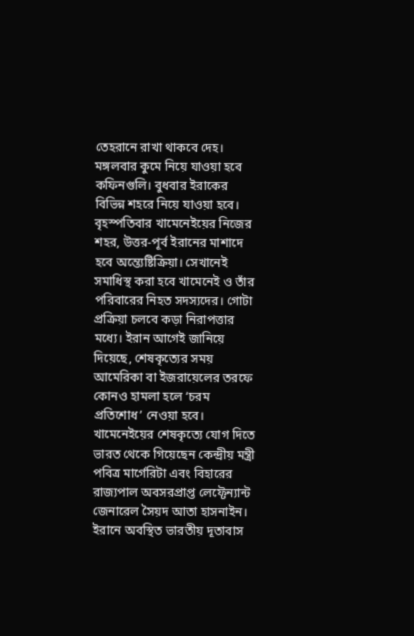তেহরানে রাখা থাকবে দেহ। মঙ্গলবার কুমে নিয়ে যাওয়া হবে কফিনগুলি। বুধবার ইরাকের বিভিন্ন শহরে নিয়ে যাওয়া হবে। বৃহস্পতিবার খামেনেইয়ের নিজের শহর, উত্তর-পূর্ব ইরানের মাশাদে হবে অন্ত্যেষ্টিক্রিয়া। সেখানেই সমাধিস্থ করা হবে খামেনেই ও তাঁর পরিবারের নিহত সদস্যদের। গোটা প্রক্রিয়া চলবে কড়া নিরাপত্তার মধ্যে। ইরান আগেই জানিয়ে দিয়েছে, শেষকৃত্যের সময় আমেরিকা বা ইজরায়েলের তরফে কোনও হামলা হলে ‘চরম প্রতিশোধ’ নেওয়া হবে।
খামেনেইয়ের শেষকৃত্যে যোগ দিতে ভারত থেকে গিয়েছেন কেন্দ্রীয় মন্ত্রী পবিত্র মার্গেরিটা এবং বিহারের রাজ্যপাল অবসরপ্রাপ্ত লেফ্টেন্যান্ট জেনারেল সৈয়দ আতা হাসনাইন। ইরানে অবস্থিত ভারতীয় দূতাবাস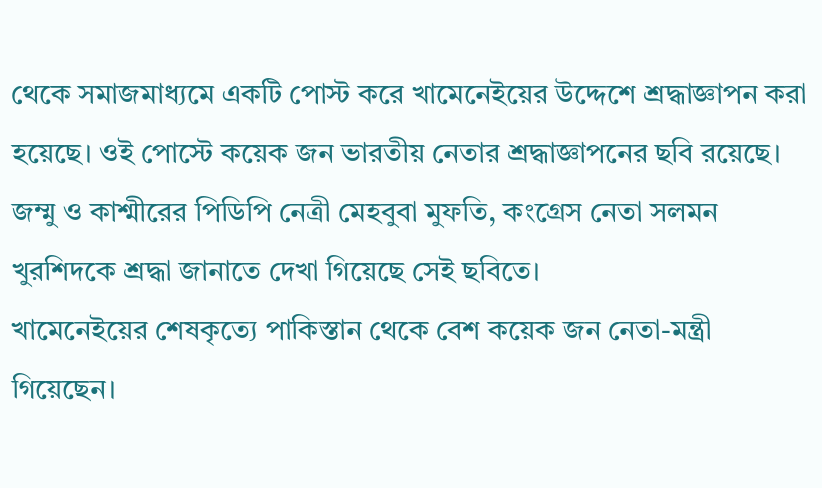থেকে সমাজমাধ্যমে একটি পোস্ট করে খামেনেইয়ের উদ্দেশে শ্রদ্ধাজ্ঞাপন করা হয়েছে। ওই পোস্টে কয়েক জন ভারতীয় নেতার শ্রদ্ধাজ্ঞাপনের ছবি রয়েছে। জম্মু ও কাশ্মীরের পিডিপি নেত্রী মেহবুবা মুফতি, কংগ্রেস নেতা সলমন খুরশিদকে শ্রদ্ধা জানাতে দেখা গিয়েছে সেই ছবিতে।
খামেনেইয়ের শেষকৃত্যে পাকিস্তান থেকে বেশ কয়েক জন নেতা-মন্ত্রী গিয়েছেন।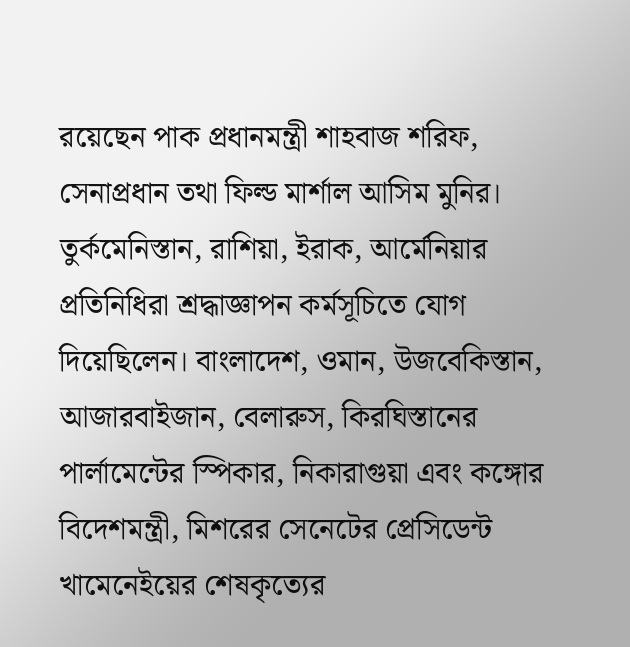রয়েছেন পাক প্রধানমন্ত্রী শাহবাজ শরিফ, সেনাপ্রধান তথা ফিল্ড মার্শাল আসিম মুনির। তুর্কমেনিস্তান, রাশিয়া, ইরাক, আর্মেনিয়ার প্রতিনিধিরা শ্রদ্ধাজ্ঞাপন কর্মসূচিতে যোগ দিয়েছিলেন। বাংলাদেশ, ওমান, উজবেকিস্তান, আজারবাইজান, বেলারুস, কিরঘিস্তানের পার্লামেন্টের স্পিকার, নিকারাগুয়া এবং কঙ্গোর বিদেশমন্ত্রী, মিশরের সেনেটের প্রেসিডেন্ট খামেনেইয়ের শেষকৃত্যের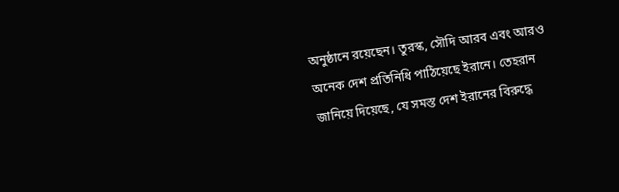অনুষ্ঠানে রয়েছেন। তুরস্ক, সৌদি আরব এবং আরও অনেক দেশ প্রতিনিধি পাঠিয়েছে ইরানে। তেহরান জানিয়ে দিয়েছে, যে সমস্ত দেশ ইরানের বিরুদ্ধে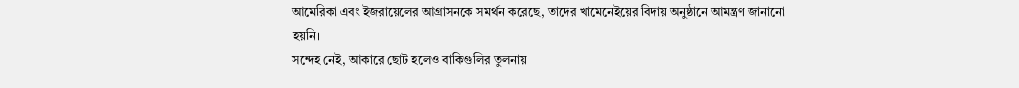আমেরিকা এবং ইজরায়েলের আগ্রাসনকে সমর্থন করেছে, তাদের খামেনেইয়ের বিদায় অনুষ্ঠানে আমন্ত্রণ জানানো হয়নি।
সন্দেহ নেই, আকারে ছোট হলেও বাকিগুলির তুলনায়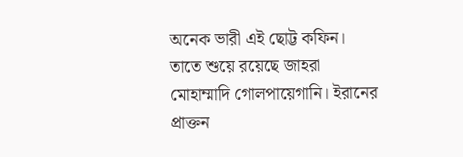অনেক ভারী এই ছোট্ট কফিন। তাতে শুয়ে রয়েছে জাহরা মোহাম্মাদি গোলপায়েগানি। ইরানের প্রাক্তন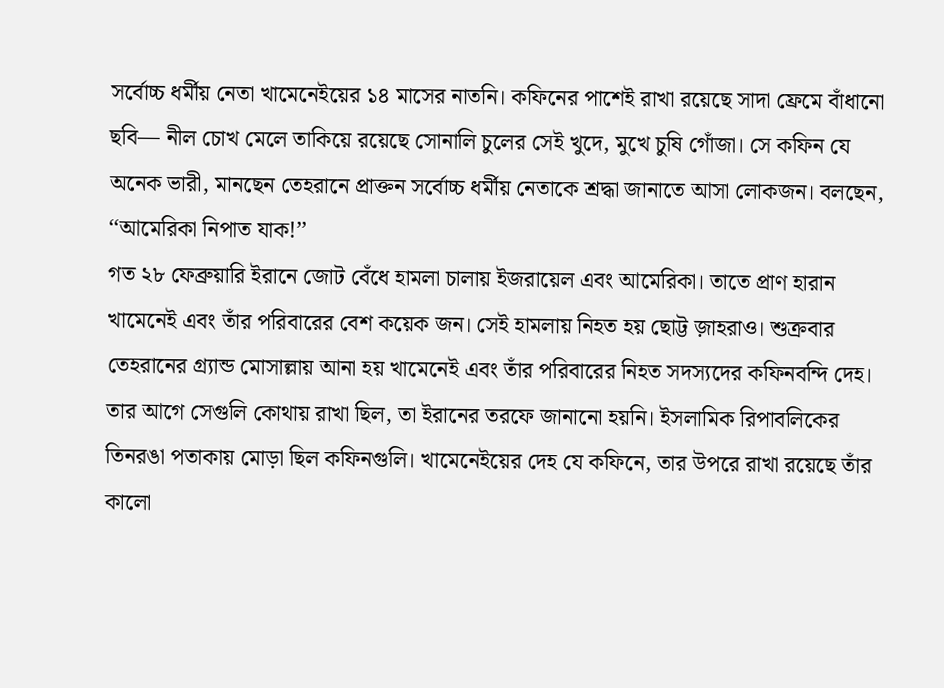সর্বোচ্চ ধর্মীয় নেতা খামেনেইয়ের ১৪ মাসের নাতনি। কফিনের পাশেই রাখা রয়েছে সাদা ফ্রেমে বাঁধানো ছবি— নীল চোখ মেলে তাকিয়ে রয়েছে সোনালি চুলের সেই খুদে, মুখে চুষি গোঁজা। সে কফিন যে অনেক ভারী, মানছেন তেহরানে প্রাক্তন সর্বোচ্চ ধর্মীয় নেতাকে শ্রদ্ধা জানাতে আসা লোকজন। বলছেন, ‘‘আমেরিকা নিপাত যাক!’’
গত ২৮ ফেব্রুয়ারি ইরানে জোট বেঁধে হামলা চালায় ইজরায়েল এবং আমেরিকা। তাতে প্রাণ হারান খামেনেই এবং তাঁর পরিবারের বেশ কয়েক জন। সেই হামলায় নিহত হয় ছোট্ট জ়াহরাও। শুক্রবার তেহরানের গ্র্যান্ড মোসাল্লায় আনা হয় খামেনেই এবং তাঁর পরিবারের নিহত সদস্যদের কফিনবন্দি দেহ। তার আগে সেগুলি কোথায় রাখা ছিল, তা ইরানের তরফে জানানো হয়নি। ইসলামিক রিপাবলিকের তিনরঙা পতাকায় মোড়া ছিল কফিনগুলি। খামেনেইয়ের দেহ যে কফিনে, তার উপরে রাখা রয়েছে তাঁর কালো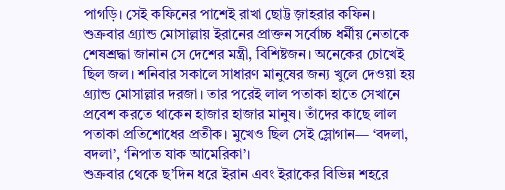পাগড়ি। সেই কফিনের পাশেই রাখা ছোট্ট জ়াহরার কফিন।
শুক্রবার গ্র্যান্ড মোসাল্লায় ইরানের প্রাক্তন সর্বোচ্চ ধর্মীয় নেতাকে শেষশ্রদ্ধা জানান সে দেশের মন্ত্রী, বিশিষ্টজন। অনেকের চোখেই ছিল জল। শনিবার সকালে সাধারণ মানুষের জন্য খুলে দেওয়া হয় গ্র্যান্ড মোসাল্লার দরজা। তার পরেই লাল পতাকা হাতে সেখানে প্রবেশ করতে থাকেন হাজার হাজার মানুষ। তাঁদের কাছে লাল পতাকা প্রতিশোধের প্রতীক। মুখেও ছিল সেই স্লোগান— ‘বদলা, বদলা’, ‘নিপাত যাক আমেরিকা’।
শুক্রবার থেকে ছ’দিন ধরে ইরান এবং ইরাকের বিভিন্ন শহরে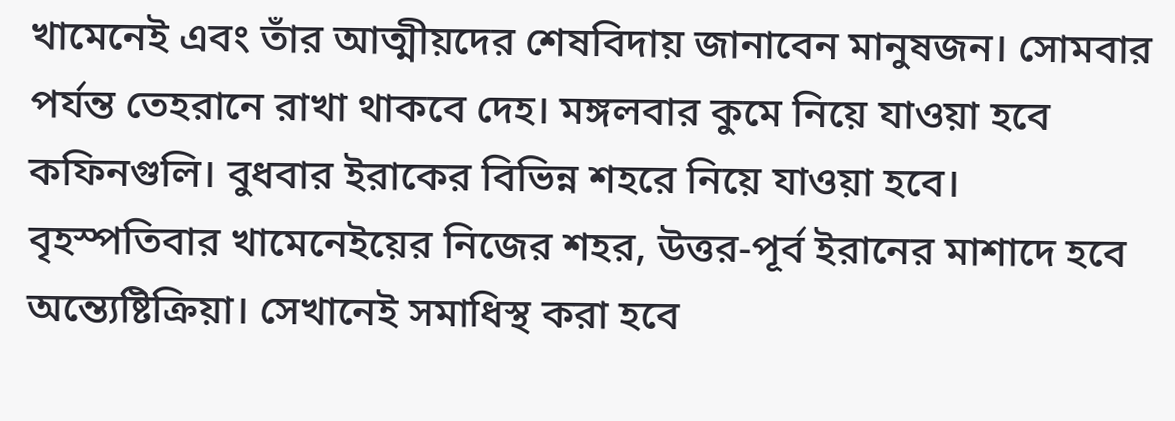খামেনেই এবং তাঁর আত্মীয়দের শেষবিদায় জানাবেন মানুষজন। সোমবার পর্যন্ত তেহরানে রাখা থাকবে দেহ। মঙ্গলবার কুমে নিয়ে যাওয়া হবে কফিনগুলি। বুধবার ইরাকের বিভিন্ন শহরে নিয়ে যাওয়া হবে। বৃহস্পতিবার খামেনেইয়ের নিজের শহর, উত্তর-পূর্ব ইরানের মাশাদে হবে অন্ত্যেষ্টিক্রিয়া। সেখানেই সমাধিস্থ করা হবে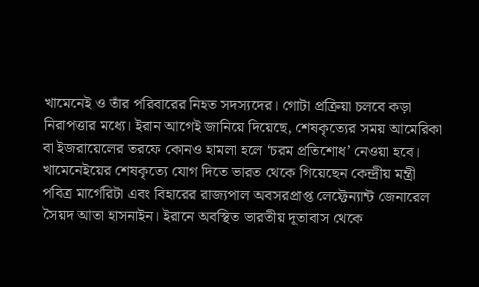খামেনেই ও তাঁর পরিবারের নিহত সদস্যদের। গোটা প্রক্রিয়া চলবে কড়া নিরাপত্তার মধ্যে। ইরান আগেই জানিয়ে দিয়েছে, শেষকৃত্যের সময় আমেরিকা বা ইজরায়েলের তরফে কোনও হামলা হলে ‘চরম প্রতিশোধ’ নেওয়া হবে।
খামেনেইয়ের শেষকৃত্যে যোগ দিতে ভারত থেকে গিয়েছেন কেন্দ্রীয় মন্ত্রী পবিত্র মার্গেরিটা এবং বিহারের রাজ্যপাল অবসরপ্রাপ্ত লেফ্টেন্যান্ট জেনারেল সৈয়দ আতা হাসনাইন। ইরানে অবস্থিত ভারতীয় দূতাবাস থেকে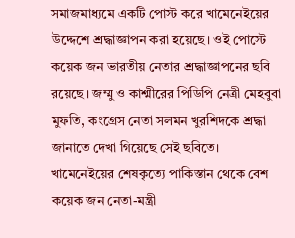সমাজমাধ্যমে একটি পোস্ট করে খামেনেইয়ের উদ্দেশে শ্রদ্ধাজ্ঞাপন করা হয়েছে। ওই পোস্টে কয়েক জন ভারতীয় নেতার শ্রদ্ধাজ্ঞাপনের ছবি রয়েছে। জম্মু ও কাশ্মীরের পিডিপি নেত্রী মেহবুবা মুফতি, কংগ্রেস নেতা সলমন খুরশিদকে শ্রদ্ধা জানাতে দেখা গিয়েছে সেই ছবিতে।
খামেনেইয়ের শেষকৃত্যে পাকিস্তান থেকে বেশ কয়েক জন নেতা-মন্ত্রী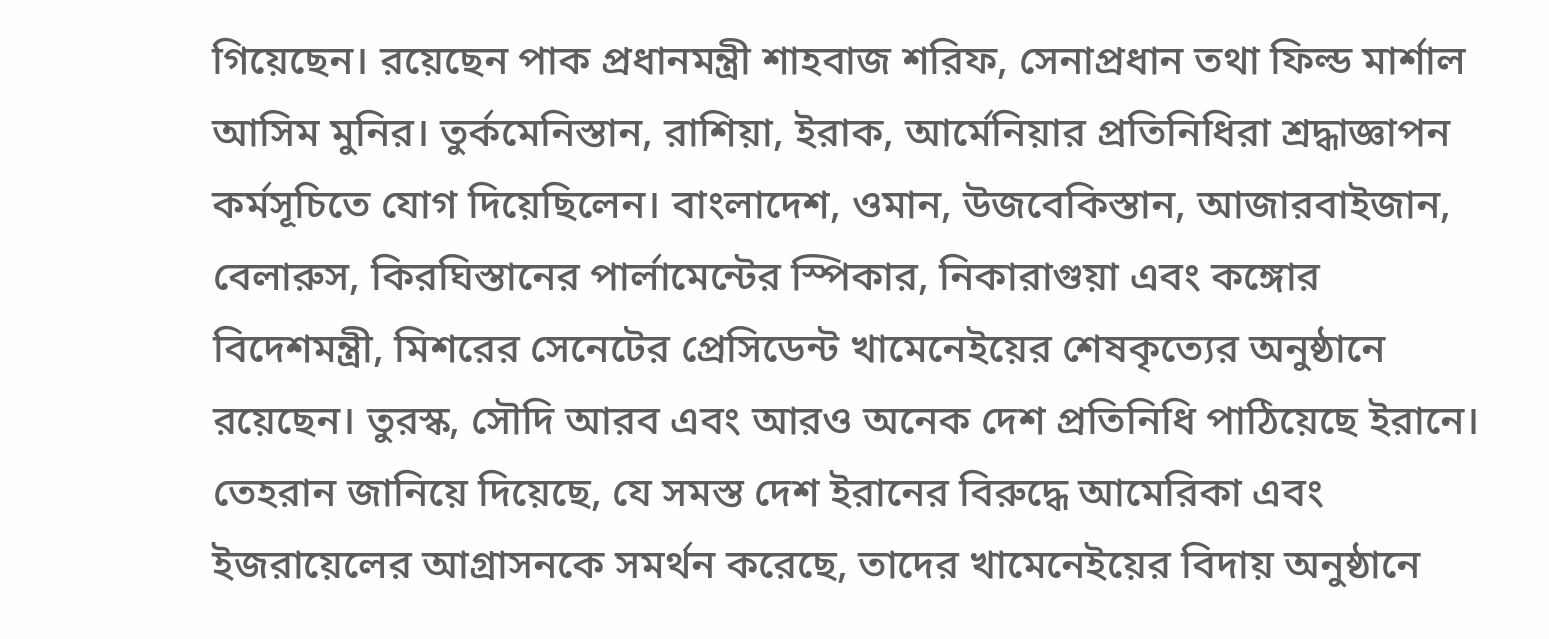গিয়েছেন। রয়েছেন পাক প্রধানমন্ত্রী শাহবাজ শরিফ, সেনাপ্রধান তথা ফিল্ড মার্শাল আসিম মুনির। তুর্কমেনিস্তান, রাশিয়া, ইরাক, আর্মেনিয়ার প্রতিনিধিরা শ্রদ্ধাজ্ঞাপন কর্মসূচিতে যোগ দিয়েছিলেন। বাংলাদেশ, ওমান, উজবেকিস্তান, আজারবাইজান, বেলারুস, কিরঘিস্তানের পার্লামেন্টের স্পিকার, নিকারাগুয়া এবং কঙ্গোর বিদেশমন্ত্রী, মিশরের সেনেটের প্রেসিডেন্ট খামেনেইয়ের শেষকৃত্যের অনুষ্ঠানে রয়েছেন। তুরস্ক, সৌদি আরব এবং আরও অনেক দেশ প্রতিনিধি পাঠিয়েছে ইরানে। তেহরান জানিয়ে দিয়েছে, যে সমস্ত দেশ ইরানের বিরুদ্ধে আমেরিকা এবং ইজরায়েলের আগ্রাসনকে সমর্থন করেছে, তাদের খামেনেইয়ের বিদায় অনুষ্ঠানে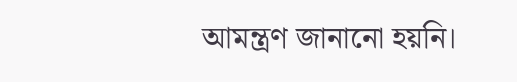আমন্ত্রণ জানানো হয়নি।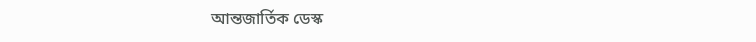আন্তজার্তিক ডেস্ক